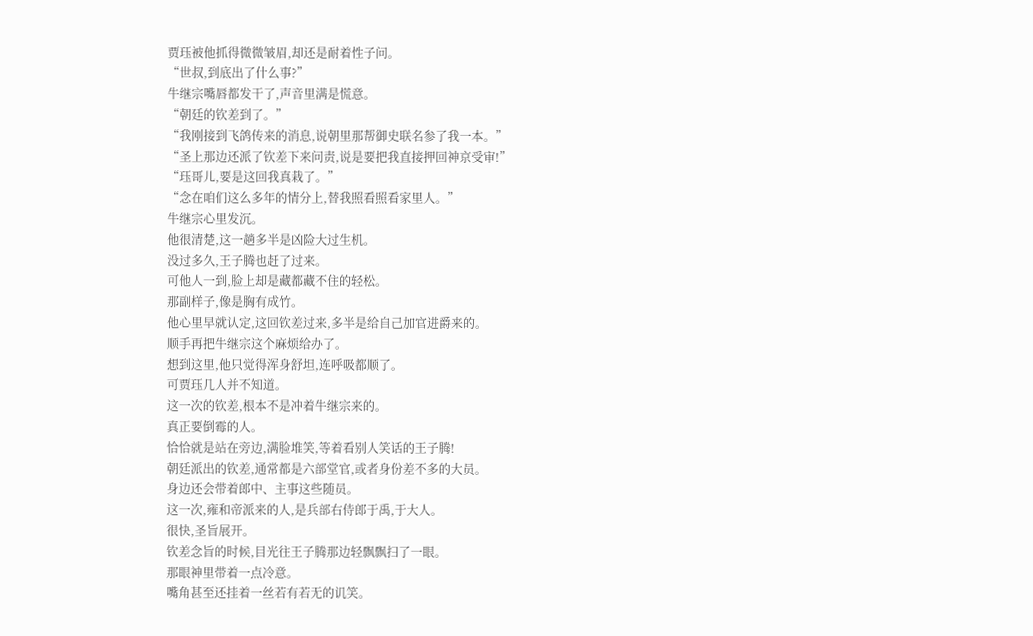贾珏被他抓得微微皱眉,却还是耐着性子问。
“世叔,到底出了什么事?”
牛继宗嘴唇都发干了,声音里满是慌意。
“朝廷的钦差到了。”
“我刚接到飞鸽传来的消息,说朝里那帮御史联名参了我一本。”
“圣上那边还派了钦差下来问责,说是要把我直接押回神京受审!”
“珏哥儿,要是这回我真栽了。”
“念在咱们这么多年的情分上,替我照看照看家里人。”
牛继宗心里发沉。
他很清楚,这一趟多半是凶险大过生机。
没过多久,王子腾也赶了过来。
可他人一到,脸上却是藏都藏不住的轻松。
那副样子,像是胸有成竹。
他心里早就认定,这回钦差过来,多半是给自己加官进爵来的。
顺手再把牛继宗这个麻烦给办了。
想到这里,他只觉得浑身舒坦,连呼吸都顺了。
可贾珏几人并不知道。
这一次的钦差,根本不是冲着牛继宗来的。
真正要倒霉的人。
恰恰就是站在旁边,满脸堆笑,等着看别人笑话的王子腾!
朝廷派出的钦差,通常都是六部堂官,或者身份差不多的大员。
身边还会带着郎中、主事这些随员。
这一次,雍和帝派来的人,是兵部右侍郎于禹,于大人。
很快,圣旨展开。
钦差念旨的时候,目光往王子腾那边轻飘飘扫了一眼。
那眼神里带着一点冷意。
嘴角甚至还挂着一丝若有若无的讥笑。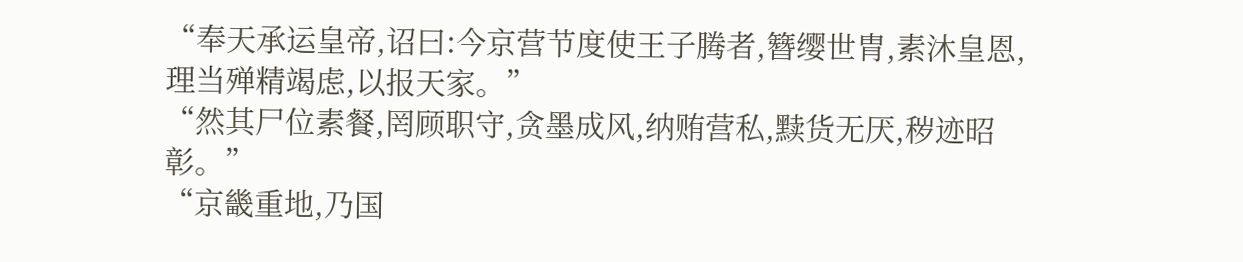“奉天承运皇帝,诏曰:今京营节度使王子腾者,簪缨世胄,素沐皇恩,理当殚精竭虑,以报天家。”
“然其尸位素餐,罔顾职守,贪墨成风,纳贿营私,黩货无厌,秽迹昭彰。”
“京畿重地,乃国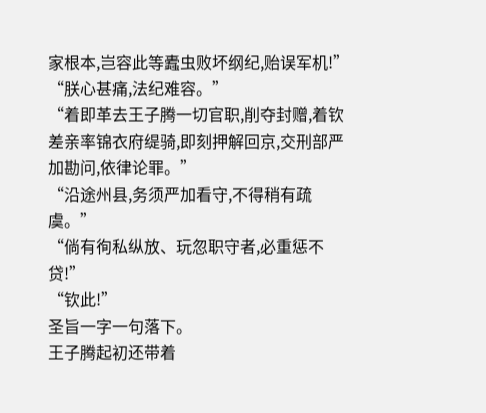家根本,岂容此等蠹虫败坏纲纪,贻误军机!”
“朕心甚痛,法纪难容。”
“着即革去王子腾一切官职,削夺封赠,着钦差亲率锦衣府缇骑,即刻押解回京,交刑部严加勘问,依律论罪。”
“沿途州县,务须严加看守,不得稍有疏虞。”
“倘有徇私纵放、玩忽职守者,必重惩不贷!”
“钦此!”
圣旨一字一句落下。
王子腾起初还带着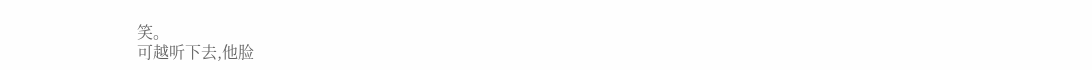笑。
可越听下去,他脸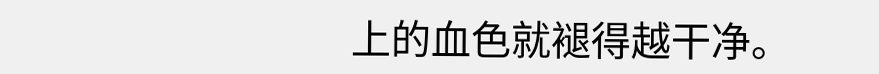上的血色就褪得越干净。